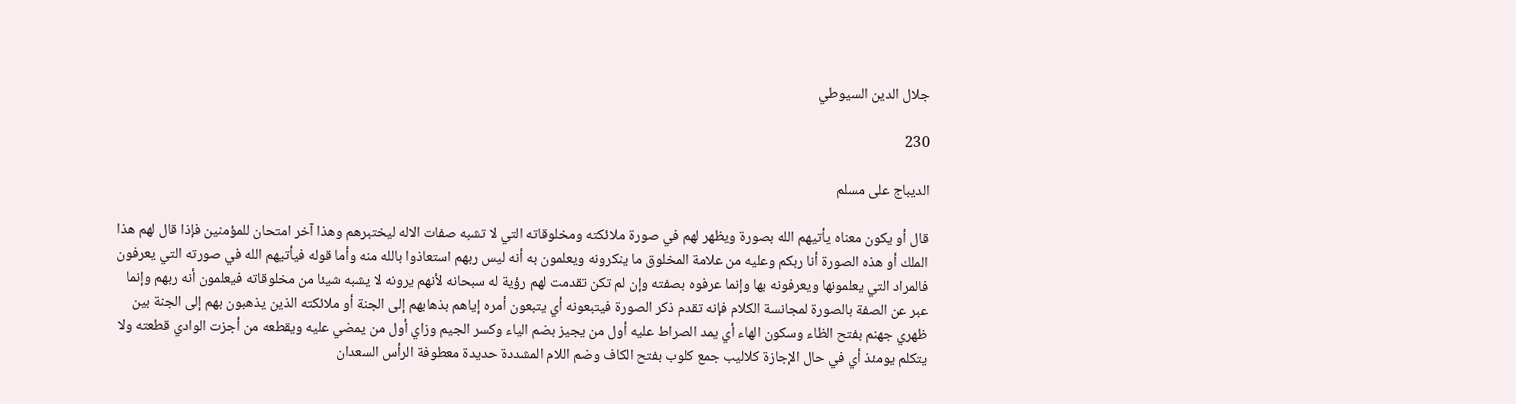جلال الدين السيوطي

230

الديباج على مسلم

قال أو يكون معناه يأتيهم الله بصورة ويظهر لهم في صورة ملائكته ومخلوقاته التي لا تشبه صفات الاله ليختبرهم وهذا آخر امتحان للمؤمنين فإذا قال لهم هذا الملك أو هذه الصورة أنا ربكم وعليه من علامة المخلوق ما ينكرونه ويعلمون به أنه ليس ربهم استعاذوا بالله منه وأما قوله فيأتيهم الله في صورته التي يعرفون فالمراد التي يعلمونها ويعرفونه بها وإنما عرفوه بصفته وإن لم تكن تقدمت لهم رؤية له سبحانه لأنهم يرونه لا يشبه شيئا من مخلوقاته فيعلمون أنه ربهم وإنما عبر عن الصفة بالصورة لمجانسة الكلام فإنه تقدم ذكر الصورة فيتبعونه أي يتبعون أمره إياهم بذهابهم إلى الجنة أو ملائكته الذين يذهبون بهم إلى الجنة بين ظهري جهنم بفتح الظاء وسكون الهاء أي يمد الصراط عليه أول من يجيز بضم الياء وكسر الجيم وزاي أول من يمضي عليه ويقطعه من أجزت الوادي قطعته ولا يتكلم يومئذ أي في حال الإجازة كلاليب جمع كلوب بفتح الكاف وضم اللام المشددة حديدة معطوفة الرأس السعدان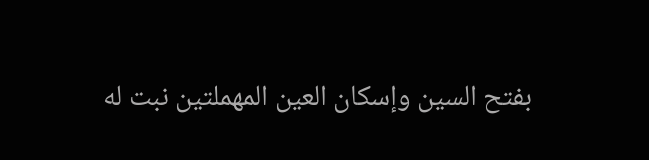بفتح السين وإسكان العين المهملتين نبت له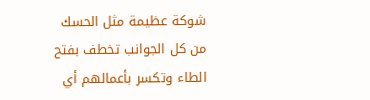شوكة عظيمة مثل الحسك من كل الجوانب تخطف بفتح الطاء وتكسر بأعمالهم أي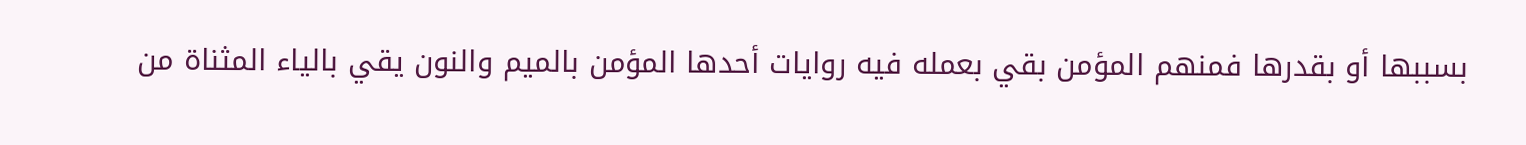بسببها أو بقدرها فمنهم المؤمن بقي بعمله فيه روايات أحدها المؤمن بالميم والنون يقي بالياء المثناة من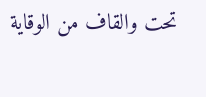تحت والقاف من الوقاية